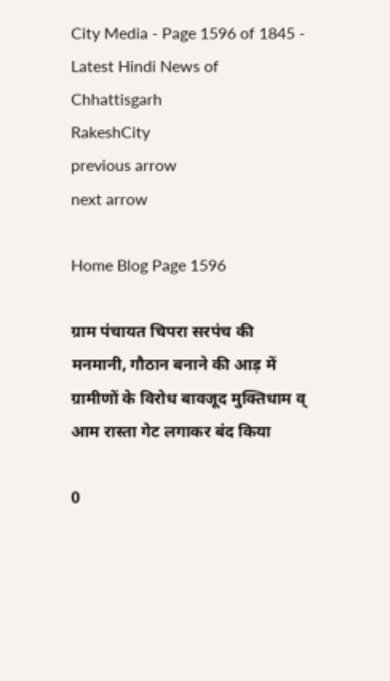City Media - Page 1596 of 1845 - Latest Hindi News of Chhattisgarh
RakeshCity
previous arrow
next arrow

Home Blog Page 1596

ग्राम पंचायत चिपरा सरपंच की मनमानी, गौठान बनाने की आड़ में ग्रामीणों के विरोध बावजूद मुक्तिधाम व् आम रास्ता गेट लगाकर बंद किया

0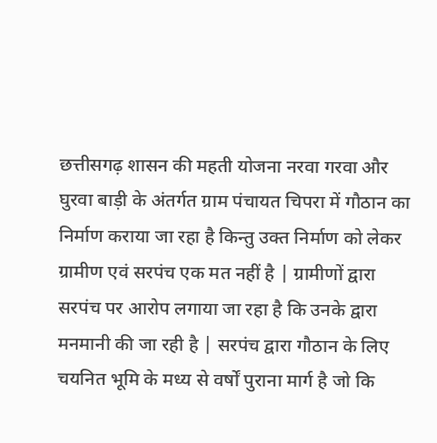छत्तीसगढ़ शासन की महती योजना नरवा गरवा और घुरवा बाड़ी के अंतर्गत ग्राम पंचायत चिपरा में गौठान का निर्माण कराया जा रहा है किन्तु उक्त निर्माण को लेकर ग्रामीण एवं सरपंच एक मत नहीं है | ग्रामीणों द्वारा सरपंच पर आरोप लगाया जा रहा है कि उनके द्वारा मनमानी की जा रही है | सरपंच द्वारा गौठान के लिए चयनित भूमि के मध्य से वर्षों पुराना मार्ग है जो कि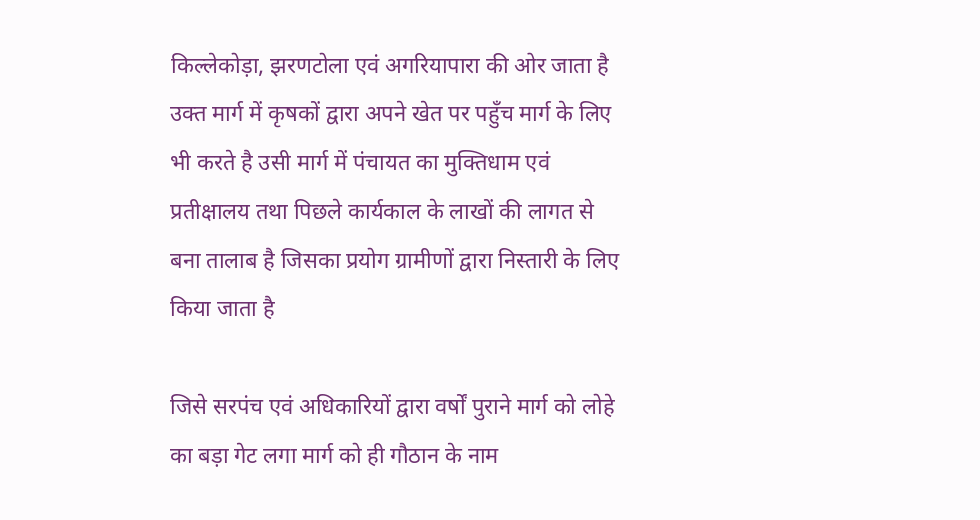किल्लेकोड़ा, झरणटोला एवं अगरियापारा की ओर जाता है उक्त मार्ग में कृषकों द्वारा अपने खेत पर पहुँच मार्ग के लिए भी करते है उसी मार्ग में पंचायत का मुक्तिधाम एवं प्रतीक्षालय तथा पिछले कार्यकाल के लाखों की लागत से बना तालाब है जिसका प्रयोग ग्रामीणों द्वारा निस्तारी के लिए किया जाता है

जिसे सरपंच एवं अधिकारियों द्वारा वर्षों पुराने मार्ग को लोहे का बड़ा गेट लगा मार्ग को ही गौठान के नाम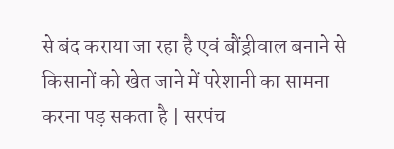से बंद कराया जा रहा है एवं बौंड्रीवाल बनाने से किसानों को खेत जाने में परेशानी का सामना करना पड़ सकता है | सरपंच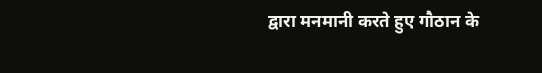द्वारा मनमानी करते हुए गौठान के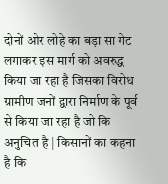दोनों ओर लोहे का बड़ा सा गेट लगाकर इस मार्ग को अवरुद्ध किया जा रहा है जिसका विरोध ग्रामीण जनों द्वारा निर्माण के पूर्व से किया जा रहा है जो कि अनुचित है | किसानों का कहना है कि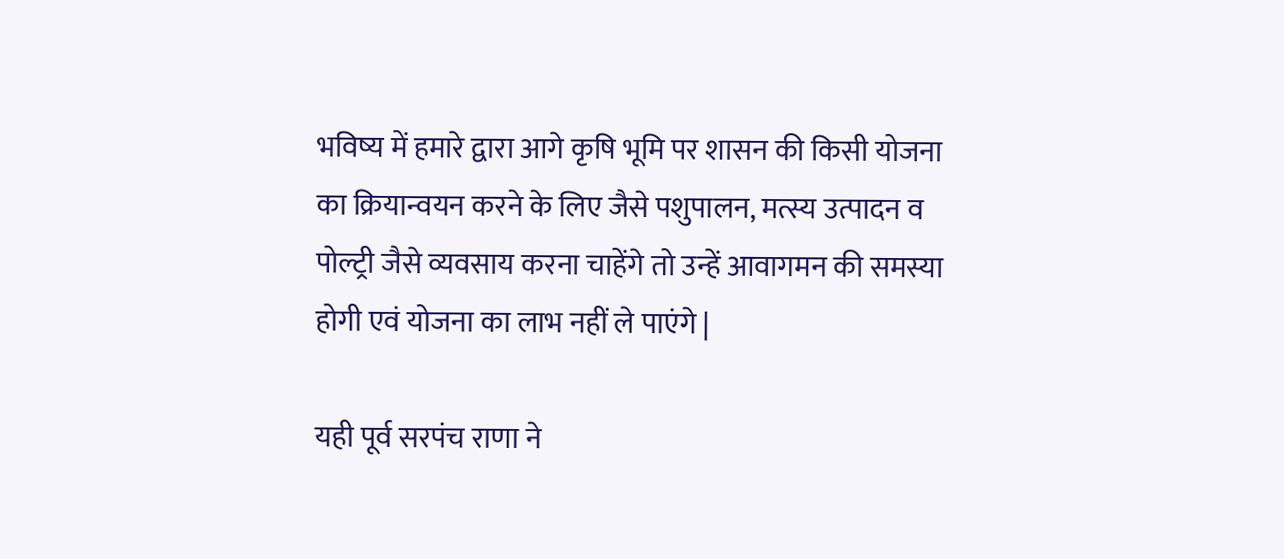भविष्य में हमारे द्वारा आगे कृषि भूमि पर शासन की किसी योजना का क्रियान्वयन करने के लिए जैसे पशुपालन, मत्स्य उत्पादन व पोल्ट्री जैसे व्यवसाय करना चाहेंगे तो उन्हें आवागमन की समस्या होगी एवं योजना का लाभ नहीं ले पाएंगे |

यही पूर्व सरपंच राणा ने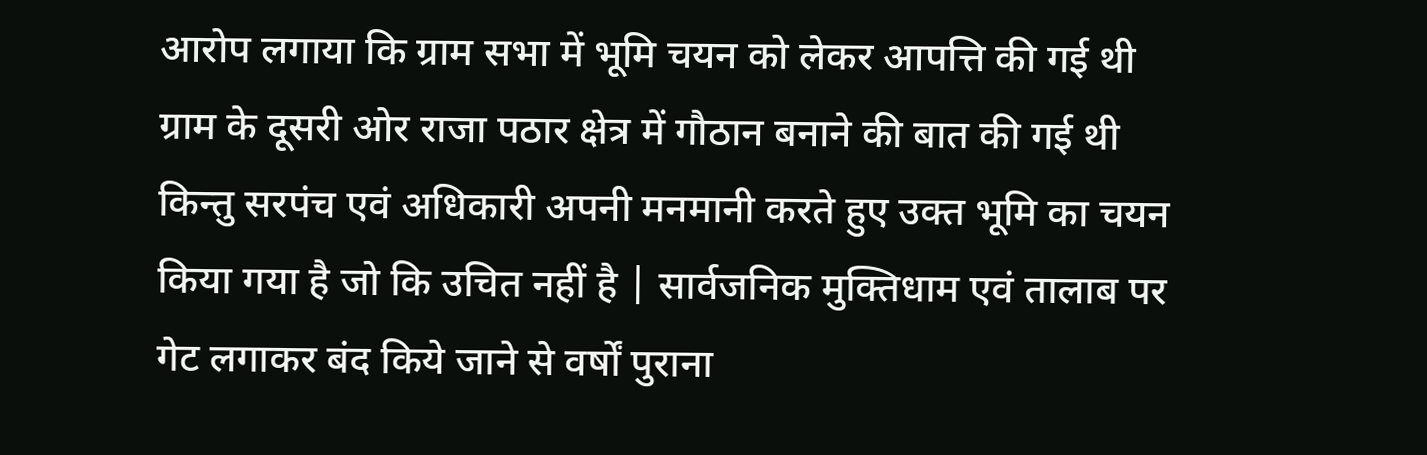आरोप लगाया कि ग्राम सभा में भूमि चयन को लेकर आपत्ति की गई थी ग्राम के दूसरी ओर राजा पठार क्षेत्र में गौठान बनाने की बात की गई थी किन्तु सरपंच एवं अधिकारी अपनी मनमानी करते हुए उक्त भूमि का चयन किया गया है जो कि उचित नहीं है | सार्वजनिक मुक्तिधाम एवं तालाब पर गेट लगाकर बंद किये जाने से वर्षों पुराना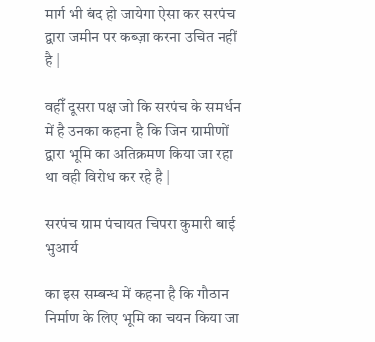मार्ग भी बंद हो जायेगा ऐसा कर सरपंच द्वारा जमीन पर कब्ज़ा करना उचित नहीं है |

वहीँ दूसरा पक्ष जो कि सरपंच के समर्धन में है उनका कहना है कि जिन ग्रामीणों द्वारा भूमि का अतिक्रमण किया जा रहा था वही विरोध कर रहे है |

सरपंच ग्राम पंचायत चिपरा कुमारी बाई भुआर्य

का इस सम्बन्ध में कहना है कि गौठान निर्माण के लिए भूमि का चयन किया जा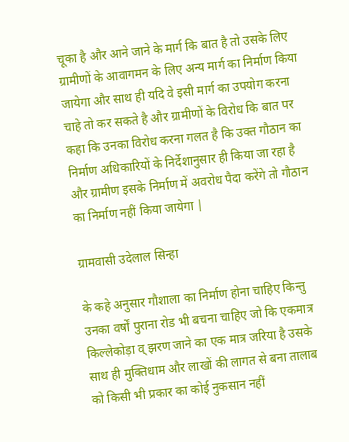चूका है और आने जाने के मार्ग कि बात है तो उसके लिए ग्रामीणों के आवागमन के लिए अन्य मार्ग का निर्माण किया जायेगा और साथ ही यदि वे इसी मार्ग का उपयोग करना चाहे तो कर सकते है और ग्रामीणों के विरोध कि बात पर कहा कि उनका विरोध करना गलत है कि उक्त गौठान का निर्माण अधिकारियों के निर्देशानुसार ही किया जा रहा है और ग्रामीण इसके निर्माण में अवरोध पैदा करेंगे तो गौठान का निर्माण नहीं किया जायेगा |

ग्रामवासी उदेलाल सिन्हा

के कहे अनुसार गौशाला का निर्माण होना चाहिए किन्तु उनका वर्षों पुराना रोड भी बचना चाहिए जो कि एकमात्र किल्लेकोड़ा व् झरण जाने का एक मात्र जरिया है उसके साथ ही मुक्तिधाम और लाखों की लागत से बना तालाब को किसी भी प्रकार का कोई नुकसान नहीं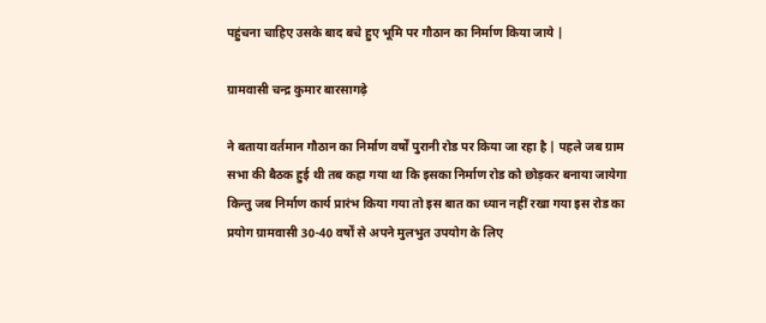पहुंचना चाहिए उसके बाद बचे हुए भूमि पर गौठान का निर्माण किया जाये |

ग्रामवासी चन्द्र कुमार बारसागढ़े

ने बताया वर्तमान गौठान का निर्माण वर्षों पुरानी रोड पर किया जा रहा है | पहले जब ग्राम सभा की बैठक हुई थी तब कहा गया था कि इसका निर्माण रोड को छोड़कर बनाया जायेगा किन्तु जब निर्माण कार्य प्रारंभ किया गया तो इस बात का ध्यान नहीं रखा गया इस रोड का प्रयोग ग्रामवासी 30-40 वर्षों से अपने मुलभुत उपयोग के लिए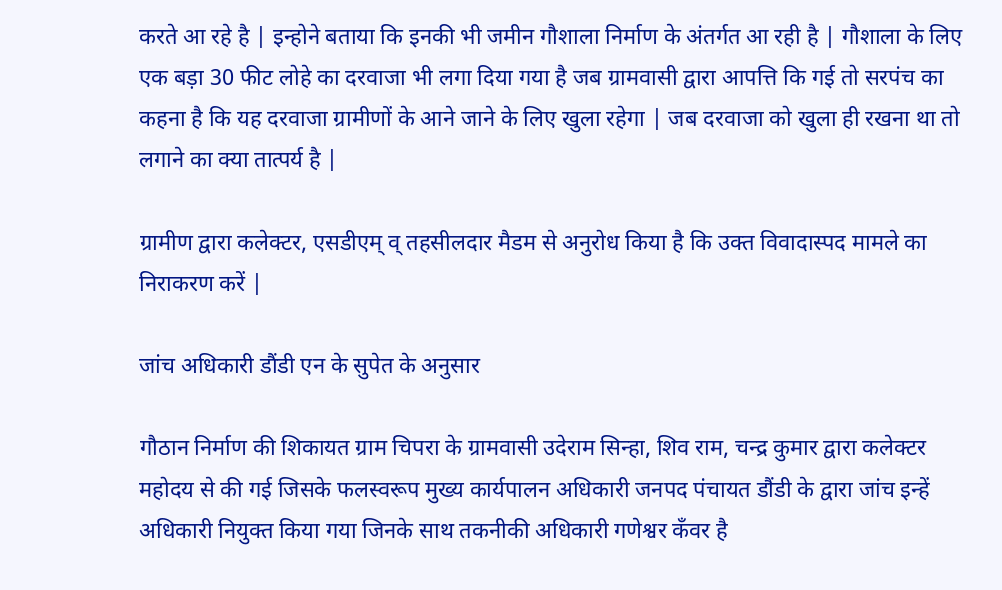करते आ रहे है | इन्होने बताया कि इनकी भी जमीन गौशाला निर्माण के अंतर्गत आ रही है | गौशाला के लिए एक बड़ा 30 फीट लोहे का दरवाजा भी लगा दिया गया है जब ग्रामवासी द्वारा आपत्ति कि गई तो सरपंच का कहना है कि यह दरवाजा ग्रामीणों के आने जाने के लिए खुला रहेगा | जब दरवाजा को खुला ही रखना था तो लगाने का क्या तात्पर्य है |

ग्रामीण द्वारा कलेक्टर, एसडीएम् व् तहसीलदार मैडम से अनुरोध किया है कि उक्त विवादास्पद मामले का निराकरण करें |

जांच अधिकारी डौंडी एन के सुपेत के अनुसार

गौठान निर्माण की शिकायत ग्राम चिपरा के ग्रामवासी उदेराम सिन्हा, शिव राम, चन्द्र कुमार द्वारा कलेक्टर महोदय से की गई जिसके फलस्वरूप मुख्य कार्यपालन अधिकारी जनपद पंचायत डौंडी के द्वारा जांच इन्हें अधिकारी नियुक्त किया गया जिनके साथ तकनीकी अधिकारी गणेश्वर कँवर है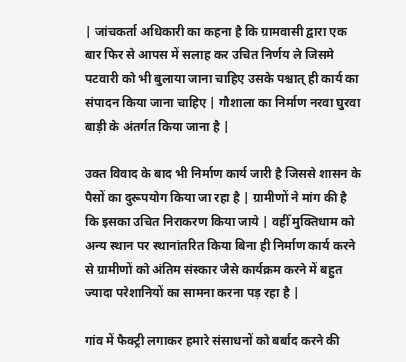| जांचकर्ता अधिकारी का कहना है कि ग्रामवासी द्वारा एक बार फिर से आपस में सलाह कर उचित निर्णय ले जिसमे पटवारी को भी बुलाया जाना चाहिए उसके पश्चात् ही कार्य का संपादन किया जाना चाहिए | गौशाला का निर्माण नरवा घुरवा बाड़ी के अंतर्गत किया जाना है |

उक्त विवाद के बाद भी निर्माण कार्य जारी है जिससे शासन के पैसों का दुरूपयोग किया जा रहा है | ग्रामीणों ने मांग की है कि इसका उचित निराकरण किया जाये | वहीँ मुक्तिधाम को अन्य स्थान पर स्थानांतरित किया बिना ही निर्माण कार्य करने से ग्रामीणों को अंतिम संस्कार जैसे कार्यक्रम करने में बहुत ज्यादा परेशानियों का सामना करना पड़ रहा है |

गांव में फैक्ट्री लगाकर हमारे संसाधनों को बर्बाद करने की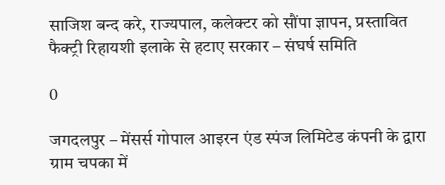साजिश बन्द करे, राज्यपाल, कलेक्टर को सौंपा ज्ञापन, प्रस्तावित फैक्ट्री रिहायशी इलाके से हटाए सरकार – संघर्ष समिति

0

जगदलपुर – मेंसर्स गोपाल आइरन एंड स्पंज लिमिटेड कंपनी के द्वारा ग्राम चपका में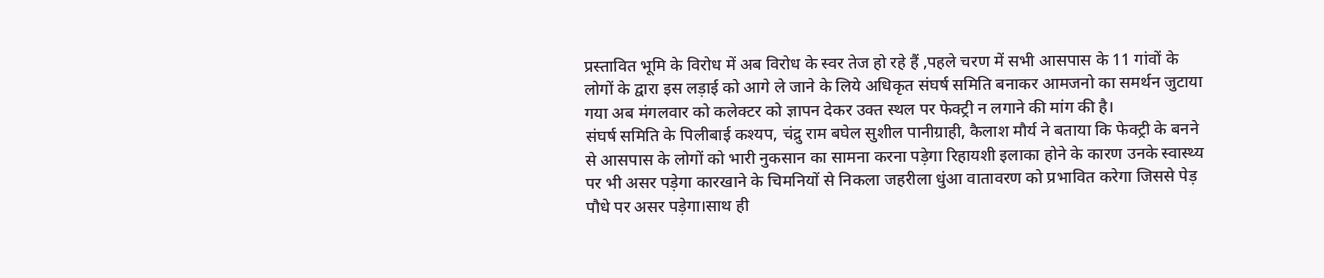प्रस्तावित भूमि के विरोध में अब विरोध के स्वर तेज हो रहे हैं ,पहले चरण में सभी आसपास के 11 गांवों के लोगों के द्वारा इस लड़ाई को आगे ले जाने के लिये अधिकृत संघर्ष समिति बनाकर आमजनो का समर्थन जुटाया गया अब मंगलवार को कलेक्टर को ज्ञापन देकर उक्त स्थल पर फेक्ट्री न लगाने की मांग की है।
संघर्ष समिति के पिलीबाई कश्यप, चंद्रु राम बघेल सुशील पानीग्राही, कैलाश मौर्य ने बताया कि फेक्ट्री के बनने से आसपास के लोगों को भारी नुकसान का सामना करना पड़ेगा रिहायशी इलाका होने के कारण उनके स्वास्थ्य पर भी असर पड़ेगा कारखाने के चिमनियों से निकला जहरीला धुंआ वातावरण को प्रभावित करेगा जिससे पेड़ पौधे पर असर पड़ेगा।साथ ही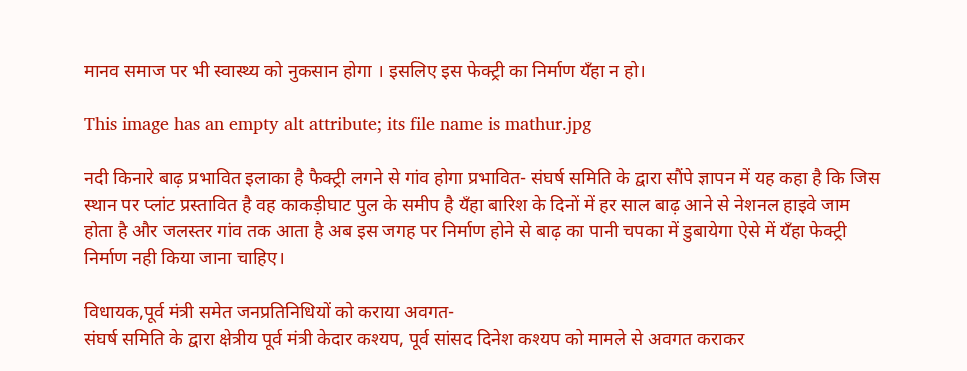मानव समाज पर भी स्वास्थ्य को नुकसान होगा । इसलिए इस फेक्ट्री का निर्माण यँहा न हो।

This image has an empty alt attribute; its file name is mathur.jpg

नदी किनारे बाढ़ प्रभावित इलाका है फैक्ट्री लगने से गांव होगा प्रभावित- संघर्ष समिति के द्वारा सौंपे ज्ञापन में यह कहा है कि जिस स्थान पर प्लांट प्रस्तावित है वह काकड़ीघाट पुल के समीप है यँहा बारिश के दिनों में हर साल बाढ़ आने से नेशनल हाइवे जाम होता है और जलस्तर गांव तक आता है अब इस जगह पर निर्माण होने से बाढ़ का पानी चपका में डुबायेगा ऐसे में यँहा फेक्ट्री निर्माण नही किया जाना चाहिए।

विधायक,पूर्व मंत्री समेत जनप्रतिनिधियों को कराया अवगत-
संघर्ष समिति के द्वारा क्षेत्रीय पूर्व मंत्री केदार कश्यप, पूर्व सांसद दिनेश कश्यप को मामले से अवगत कराकर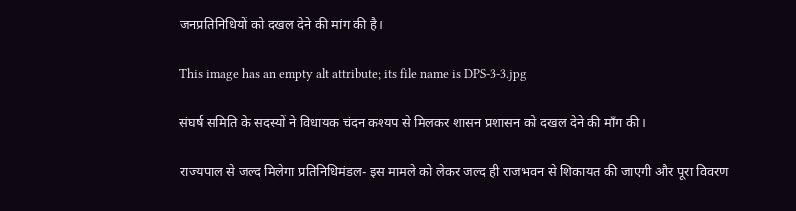जनप्रतिनिधियों को दखल देने की मांग की है।

This image has an empty alt attribute; its file name is DPS-3-3.jpg

संघर्ष समिति के सदस्यों ने विधायक चंदन कश्यप से मिलकर शासन प्रशासन को दखल देने की माँग की।

राज्यपाल से जल्द मिलेगा प्रतिनिधिमंडल- इस मामले को लेकर जल्द ही राजभवन से शिकायत की जाएगी और पूरा विवरण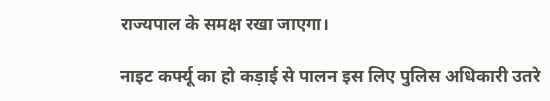राज्यपाल के समक्ष रखा जाएगा।

नाइट कर्फ्यू का हो कड़ाई से पालन इस लिए पुलिस अधिकारी उतरे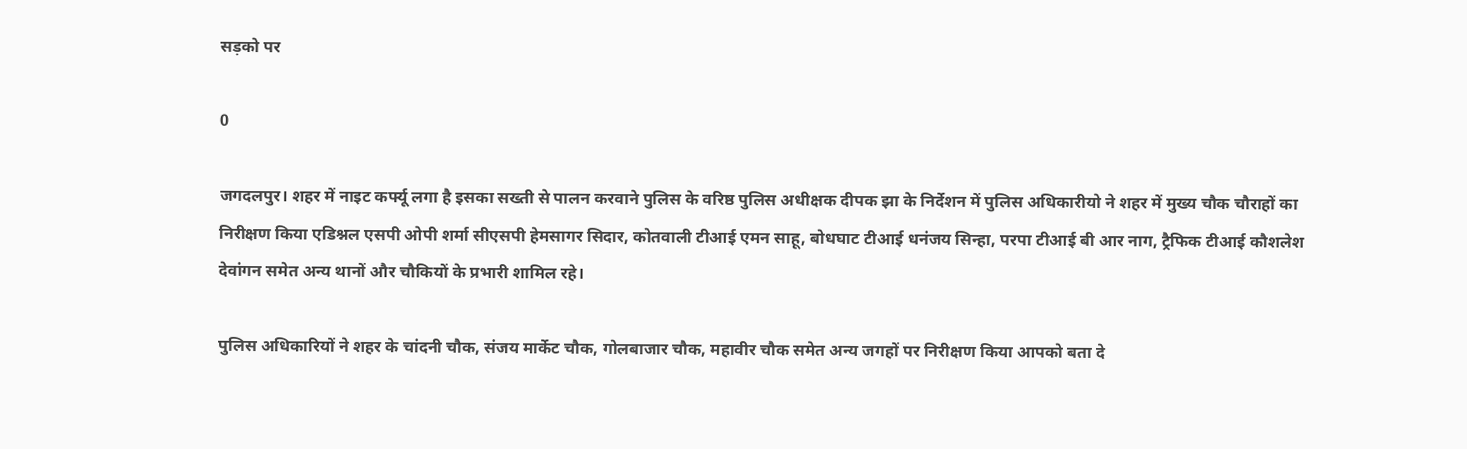सड़को पर

0

जगदलपुर। शहर में नाइट कर्फ्यू लगा है इसका सख्ती से पालन करवाने पुलिस के वरिष्ठ पुलिस अधीक्षक दीपक झा के निर्देशन में पुलिस अधिकारीयो ने शहर में मुख्य चौक चौराहों का निरीक्षण किया एडिश्नल एसपी ओपी शर्मा सीएसपी हेमसागर सिदार, कोतवाली टीआई एमन साहू, बोधघाट टीआई धनंजय सिन्हा, परपा टीआई बी आर नाग, ट्रैफिक टीआई कौशलेश देवांगन समेत अन्य थानों और चौकियों के प्रभारी शामिल रहे।

पुलिस अधिकारियों ने शहर के चांदनी चौक, संजय मार्केट चौक, गोलबाजार चौक, महावीर चौक समेत अन्य जगहों पर निरीक्षण किया आपको बता दे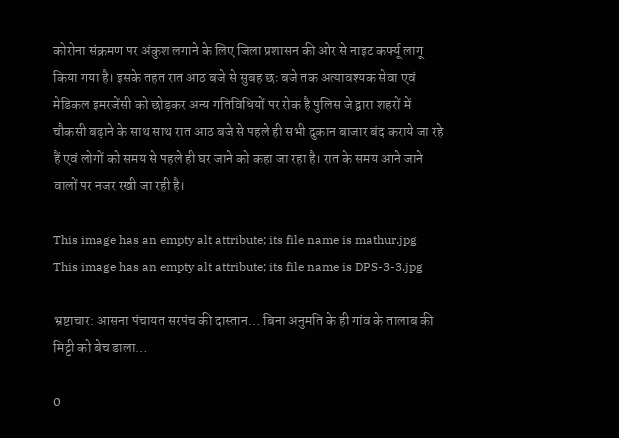कोरोना संक्रमण पर अंकुश लगाने के लिए जिला प्रशासन की ओर से नाइट क‌र्फ्यू लागू किया गया है। इसके तहत रात आठ बजे से सुबह छः बजे तक अत्यावश्यक सेवा एवं मेडिकल इमरजेंसी को छोड़कर अन्य गतिविधियों पर रोक है पुलिस जे द्वारा शहरों में चौकसी बढ़ाने के साथ साथ रात आठ बजे से पहले ही सभी दुकान बाजार बंद कराये जा रहे हैं एवं लोगों को समय से पहले ही घर जाने को कहा जा रहा है। रात के समय आने जाने वालों पर नजर रखी जा रही है।

This image has an empty alt attribute; its file name is mathur.jpg
This image has an empty alt attribute; its file name is DPS-3-3.jpg

भ्रष्टाचार: आसना पंचायत सरपंच की दास्तान… बिना अनुमति के ही गांव के तालाब की मिट्टी को बेच डाला…

0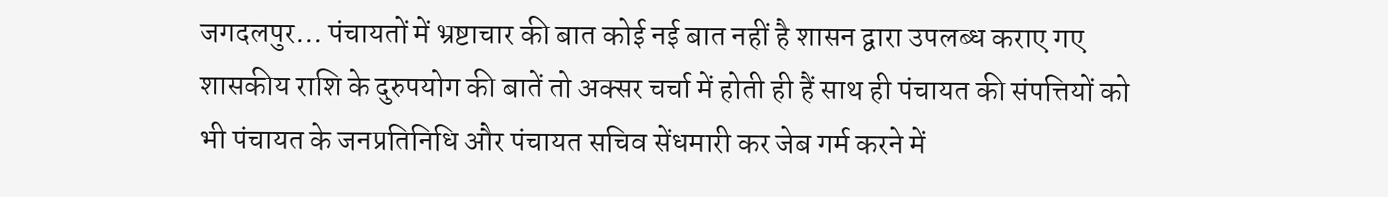जगदलपुर… पंचायतों में भ्रष्टाचार की बात कोई नई बात नहीं है शासन द्वारा उपलब्ध कराए गए शासकीय राशि के दुरुपयोग की बातें तो अक्सर चर्चा में होती ही हैं साथ ही पंचायत की संपत्तियों को भी पंचायत के जनप्रतिनिधि और पंचायत सचिव सेंधमारी कर जेब गर्म करने में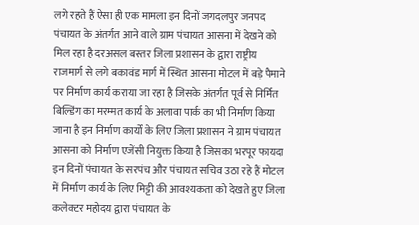लगे रहते हैं ऐसा ही एक मामला इन दिनों जगदलपुर जनपद पंचायत के अंतर्गत आने वाले ग्राम पंचायत आसना में देखने को मिल रहा है दरअसल बस्तर जिला प्रशासन के द्वारा राष्ट्रीय राजमार्ग से लगे बकावंड मार्ग में स्थित आसना मोटल में बड़े पैमाने पर निर्माण कार्य कराया जा रहा है जिसके अंतर्गत पूर्व से निर्मित बिल्डिंग का मरम्मत कार्य के अलावा पार्क का भी निर्माण किया जाना है इन निर्माण कार्यों के लिए जिला प्रशासन ने ग्राम पंचायत आसना को निर्माण एजेंसी नियुक्त किया है जिसका भरपूर फायदा इन दिनों पंचायत के सरपंच और पंचायत सचिव उठा रहे हैं मोटल में निर्माण कार्य के लिए मिट्टी की आवश्यकता को देखते हुए जिला कलेक्टर महोदय द्वारा पंचायत के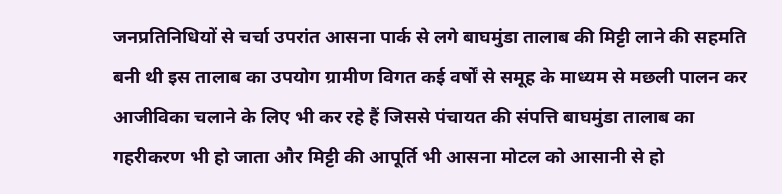जनप्रतिनिधियों से चर्चा उपरांत आसना पार्क से लगे बाघमुंडा तालाब की मिट्टी लाने की सहमति बनी थी इस तालाब का उपयोग ग्रामीण विगत कई वर्षों से समूह के माध्यम से मछली पालन कर आजीविका चलाने के लिए भी कर रहे हैं जिससे पंचायत की संपत्ति बाघमुंडा तालाब का गहरीकरण भी हो जाता और मिट्टी की आपूर्ति भी आसना मोटल को आसानी से हो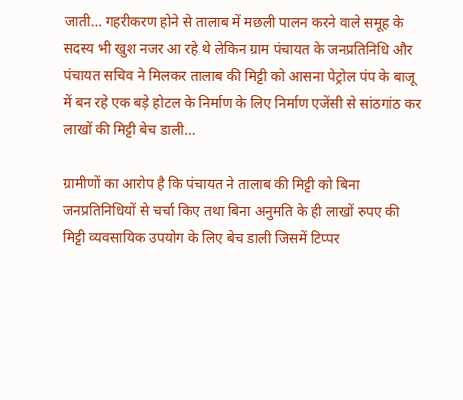जाती… गहरीकरण होने से तालाब में मछली पालन करने वाले समूह के सदस्य भी खुश नजर आ रहे थे लेकिन ग्राम पंचायत के जनप्रतिनिधि और पंचायत सचिव ने मिलकर तालाब की मिट्टी को आसना पेट्रोल पंप के बाजू में बन रहे एक बड़े होटल के निर्माण के लिए निर्माण एजेंसी से सांठगांठ कर लाखों की मिट्टी बेच डाली…

ग्रामीणों का आरोप है कि पंचायत ने तालाब की मिट्टी को बिना जनप्रतिनिधियों से चर्चा किए तथा बिना अनुमति के ही लाखों रुपए की मिट्टी व्यवसायिक उपयोग के लिए बेच डाली जिसमें टिप्पर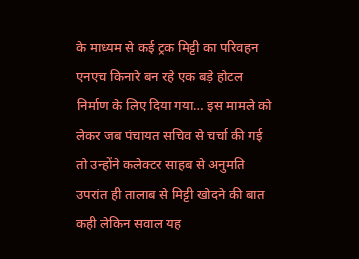के माध्यम से कई ट्रक मिट्टी का परिवहन एनएच किनारे बन रहे एक बड़े होटल निर्माण के लिए दिया गया… इस मामले को लेकर जब पंचायत सचिव से चर्चा की गई तो उन्होंने कलेक्टर साहब से अनुमति उपरांत ही तालाब से मिट्टी खोदने की बात कही लेकिन सवाल यह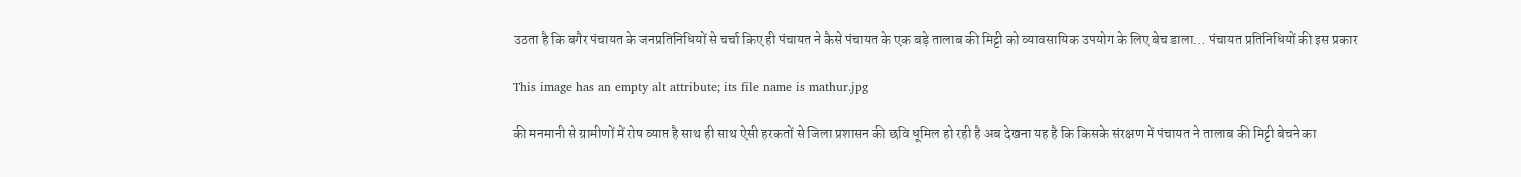उठता है कि बगैर पंचायत के जनप्रतिनिधियों से चर्चा किए ही पंचायत ने कैसे पंचायत के एक बड़े तालाब की मिट्टी को व्यावसायिक उपयोग के लिए बेच डाला… पंचायत प्रतिनिधियों की इस प्रकार

This image has an empty alt attribute; its file name is mathur.jpg

की मनमानी से ग्रामीणों में रोष व्याप्त है साथ ही साथ ऐसी हरकतों से जिला प्रशासन की छवि धूमिल हो रही है अब देखना यह है कि किसके संरक्षण में पंचायत ने तालाब की मिट्टी बेचने का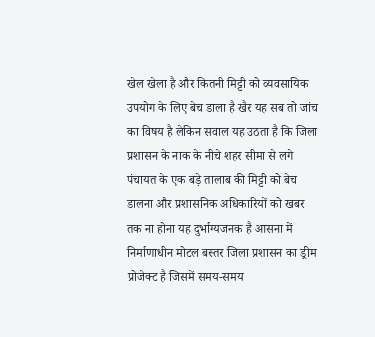खेल खेला है और कितनी मिट्टी को व्यवसायिक उपयोग के लिए बेच डाला है खैर यह सब तो जांच का विषय है लेकिन सवाल यह उठता है कि जिला प्रशासन के नाक के नीचे शहर सीमा से लगे पंचायत के एक बड़े तालाब की मिट्टी को बेच डालना और प्रशासनिक अधिकारियों को खबर तक ना होना यह दुर्भाग्यजनक है आसना में निर्माणाधीन मोटल बस्तर जिला प्रशासन का ड्रीम प्रोजेक्ट है जिसमें समय-समय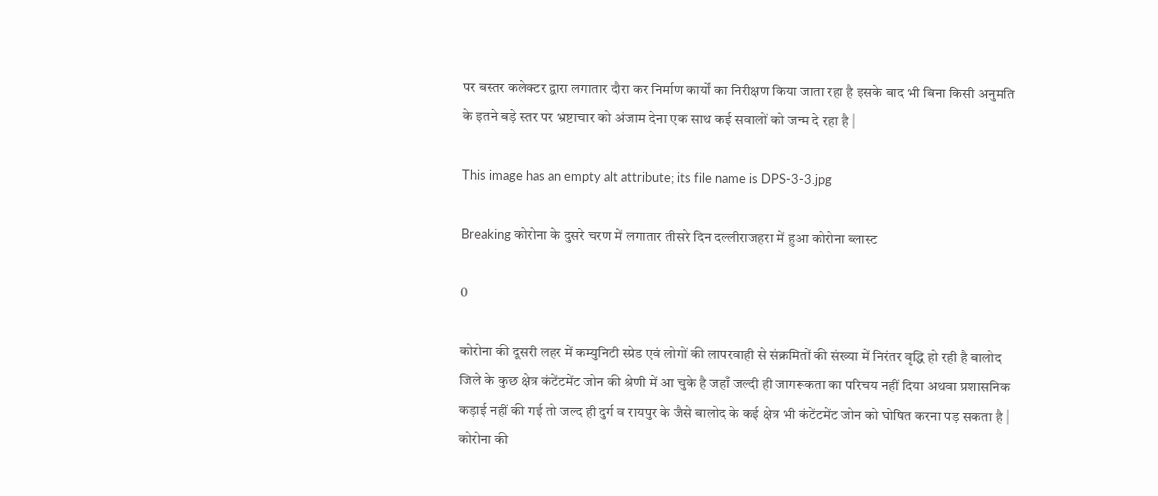पर बस्तर कलेक्टर द्वारा लगातार दौरा कर निर्माण कार्यों का निरीक्षण किया जाता रहा है इसके बाद भी बिना किसी अनुमति के इतने बड़े स्तर पर भ्रष्टाचार को अंजाम देना एक साथ कई सवालों को जन्म दे रहा है |

This image has an empty alt attribute; its file name is DPS-3-3.jpg

Breaking कोरोना के दुसरे चरण में लगातार तीसरे दिन दल्लीराजहरा में हुआ कोरोना ब्लास्ट

0

कोरोना की दूसरी लहर में कम्युनिटी स्प्रेड एवं लोगों की लापरवाही से संक्रमितों की संख्या में निरंतर वृद्धि हो रही है बालोद जिले के कुछ क्षेत्र कंटेंटमेंट जोन की श्रेणी में आ चुके है जहाँ जल्दी ही जागरूकता का परिचय नहीं दिया अथवा प्रशासनिक कड़ाई नहीं की गई तो जल्द ही दुर्ग व रायपुर के जैसे बालोद के कई क्षेत्र भी कंटेंटमेंट जोन को घोषित करना पड़ सकता है | कोरोना की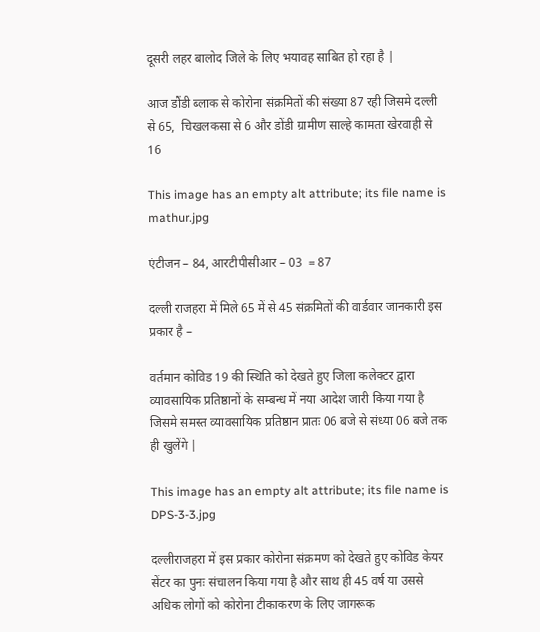दूसरी लहर बालोद जिले के लिए भयावह साबित हो रहा है |

आज डौंडी ब्लाक से कोरोना संक्रमितों की संख्या 87 रही जिसमे दल्ली से 65,  चिखलकसा से 6 और डोंडी ग्रामीण साल्हे कामता खेरवाही से 16

This image has an empty alt attribute; its file name is mathur.jpg

एंटीजन – 84, आरटीपीसीआर – 03  = 87

दल्ली राजहरा में मिले 65 में से 45 संक्रमितों की वार्डवार जानकारी इस प्रकार है –

वर्तमान कोविड 19 की स्थिति को देखते हुए जिला कलेक्टर द्वारा व्यावसायिक प्रतिष्ठानों के सम्बन्ध में नया आदेश जारी किया गया है जिसमे समस्त व्यावसायिक प्रतिष्ठान प्रातः 06 बजे से संध्या 06 बजे तक ही खुलेंगे |

This image has an empty alt attribute; its file name is DPS-3-3.jpg

दल्लीराजहरा में इस प्रकार कोरोना संक्रमण को देखते हुए कोविड केयर सेंटर का पुनः संचालन किया गया है और साथ ही 45 वर्ष या उससे अधिक लोगों को कोरोना टीकाकरण के लिए जागरूक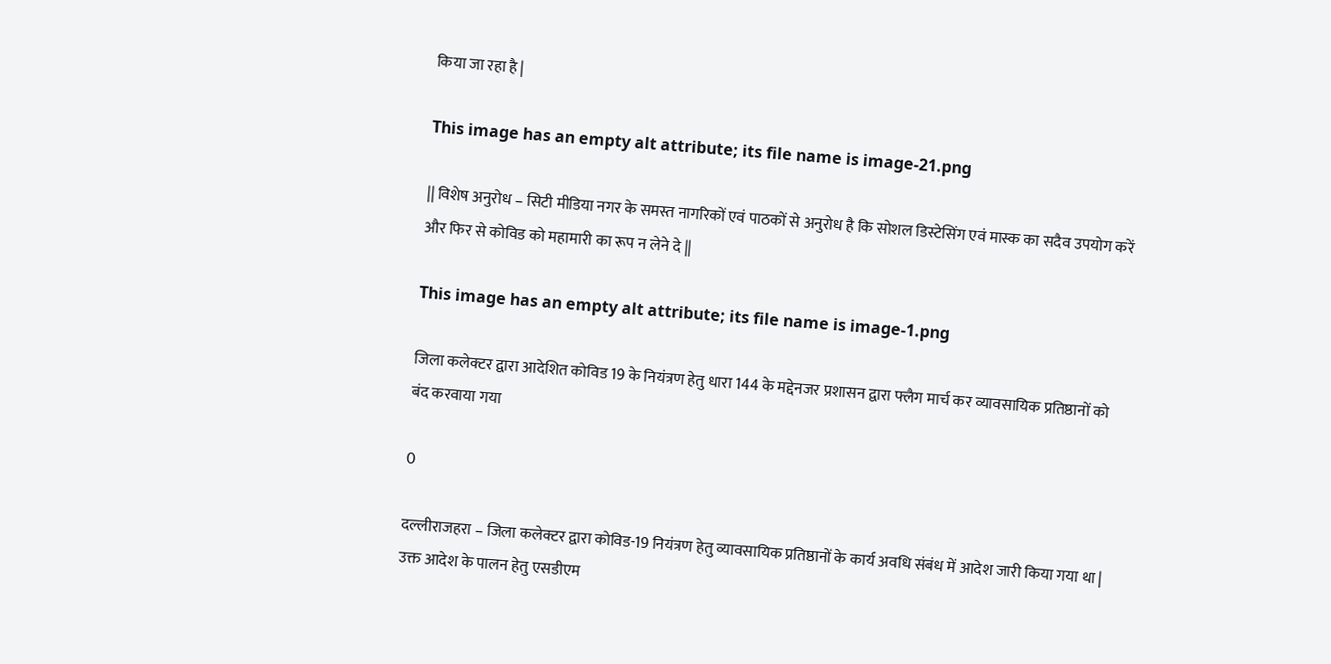किया जा रहा है |

This image has an empty alt attribute; its file name is image-21.png

|| विशेष अनुरोध – सिटी मीडिया नगर के समस्त नागरिकों एवं पाठकों से अनुरोध है कि सोशल डिस्टेसिंग एवं मास्क का सदैव उपयोग करें और फिर से कोविड को महामारी का रूप न लेने दे ||

This image has an empty alt attribute; its file name is image-1.png

जिला कलेक्टर द्वारा आदेशित कोविड 19 के नियंत्रण हेतु धारा 144 के मद्देनजर प्रशासन द्वारा फ्लैग मार्च कर व्यावसायिक प्रतिष्ठानों को बंद करवाया गया

0

दल्लीराजहरा – जिला कलेक्टर द्वारा कोविड-19 नियंत्रण हेतु व्यावसायिक प्रतिष्ठानों के कार्य अवधि संबंध में आदेश जारी किया गया था | उक्त आदेश के पालन हेतु एसडीएम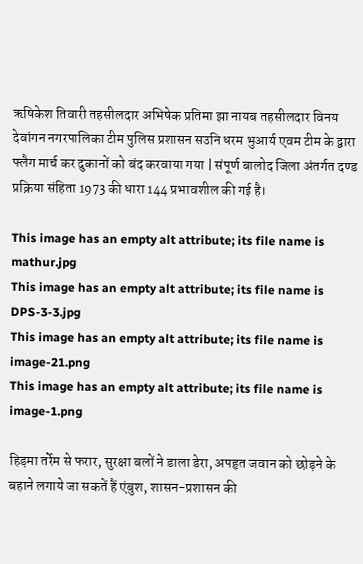ऋषिकेश तिवारी तहसीलदार अभिषेक प्रतिमा झा नायब तहसीलदार विनय देवांगन नगरपालिका टीम पुलिस प्रशासन सउनि धरम भुआर्य एवम टीम के द्वारा फ्लैग मार्च कर दुकानों को बंद करवाया गया | संपूर्ण बालोद जिला अंतर्गत दण्ड प्रक्रिया संहिता 1973 की धारा 144 प्रभावशील की गई है।

This image has an empty alt attribute; its file name is mathur.jpg
This image has an empty alt attribute; its file name is DPS-3-3.jpg
This image has an empty alt attribute; its file name is image-21.png
This image has an empty alt attribute; its file name is image-1.png

हिड़मा तर्रेम से फरार, सुरक्षा बलों ने डाला डेरा, अपहृत जवान को छोड़ने के बहाने लगाये जा सकतें हैं एंबुश, शासन-प्रशासन की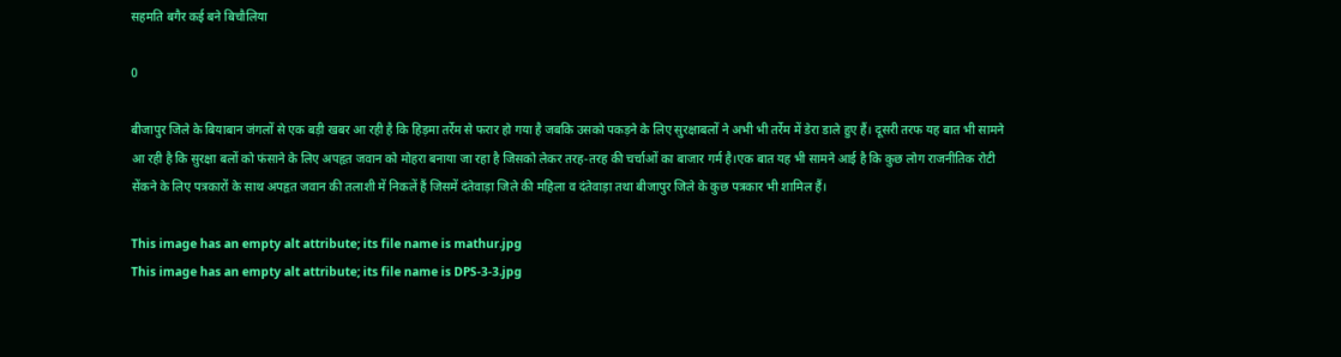सहमति बगैर कई बने बिचौलिया

0

बीजापुर जिले के बियाबान जंगलों से एक बड़ी खबर आ रही है कि हिड़मा तर्रेम से फरार हो गया है जबकि उसको पकड़ने के लिए सुरक्षाबलों ने अभी भी तर्रेम में डेरा डाले हुए हैं। दूसरी तरफ यह बात भी सामने आ रही है कि सुरक्षा बलों को फंसाने के लिए अपहृत जवान को मोहरा बनाया जा रहा है जिसको लेकर तरह-तरह की चर्चाओं का बाजार गर्म है।एक बात यह भी सामने आई है कि कुछ लोग राजनीतिक रोटी सेंकने के लिए पत्रकारों के साथ अपहृत जवान की तलाशी में निकलें हैं जिसमें दंतेवाड़ा जिले की महिला व दंतेवाड़ा तथा बीजापुर जिले के कुछ पत्रकार भी शामिल हैं।

This image has an empty alt attribute; its file name is mathur.jpg
This image has an empty alt attribute; its file name is DPS-3-3.jpg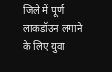जिले में पूर्ण लाकडॉउन लगाने के लिए युवा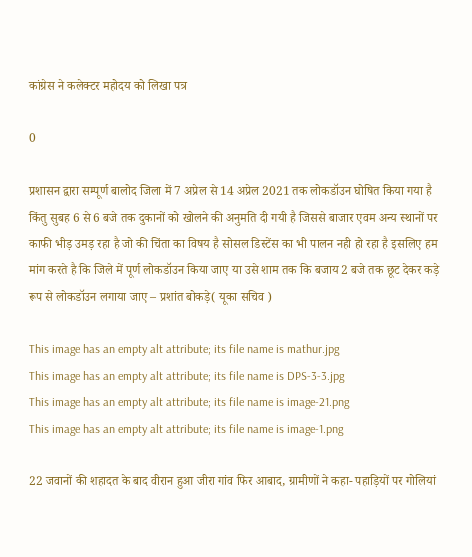कांग्रेस ने कलेक्टर महोदय को लिखा पत्र

0

प्रशासन द्वारा सम्पूर्ण बालोद जिला में 7 अप्रेल से 14 अप्रेल 2021 तक लोकडॉउन घोषित किया गया है किंतु सुबह 6 से 6 बजे तक दुकानों को खोलने की अनुमति दी गयी है जिससे बाजार एवम अन्य स्थानों पर काफी भीड़ उमड़ रहा है जो की चिंता का विषय है सोसल डिस्टेंस का भी पालन नही हो रहा है इसलिए हम मांग करते है कि जिले में पूर्ण लोकडॉउन किया जाए या उसे शाम तक कि बजाय 2 बजे तक छूट देकर कड़े रूप से लोकडॉउन लगाया जाए – प्रशांत बोकड़े( यूका सचिव )

This image has an empty alt attribute; its file name is mathur.jpg
This image has an empty alt attribute; its file name is DPS-3-3.jpg
This image has an empty alt attribute; its file name is image-21.png
This image has an empty alt attribute; its file name is image-1.png

22 जवानों की शहादत के बाद वीरान हुआ जीरा गांव फिर आबाद, ग्रामीणों ने कहा- पहाड़ियों पर गोलियां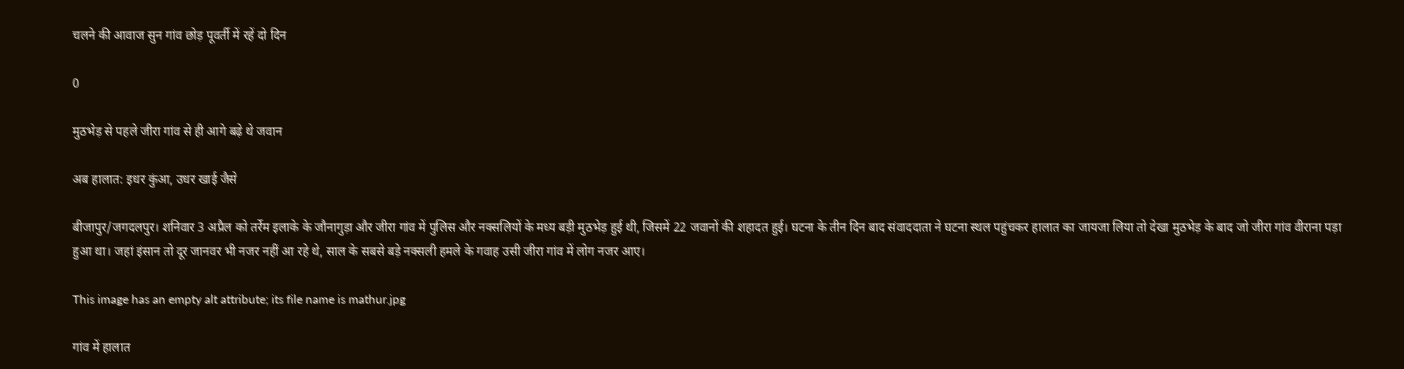चलने की आवाज सुन गांव छोड़ पूवर्ती में रहें दो दिन

0

मुठभेड़ से पहले जीरा गांव से ही आगे बढ़े थे जवान

अब हालात: इधर कुंआ, उधर खाई जैसे

बीजापुर/जगदलपुर। शनिवार 3 अप्रैल को तर्रेम इलाके के जौनागुड़ा और जीरा गांव में पुलिस और नक्सलियों के मध्य बड़ी मुठभेड़ हुई थी, जिसमें 22 जवानों की शहादत हुई। घटना के तीन दिन बाद संवाददाता ने घटना स्थल पहुंचकर हालात का जायजा लिया तो देखा मुठभेड़ के बाद जो जीरा गांव वीराना पड़ा हुआ था। जहां इंसान तो दूर जानवर भी नजर नहीं आ रहे थे, साल के सबसे बड़े नक्सली हमले के गवाह उसी जीरा गांव में लोग नजर आए।

This image has an empty alt attribute; its file name is mathur.jpg

गांव में हालात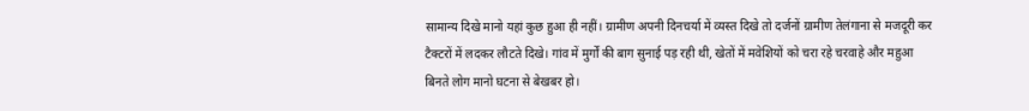सामान्य दिखे मानो यहां कुछ हुआ ही नहीं। ग्रामीण अपनी दिनचर्या में व्यस्त दिखे तो दर्जनों ग्रामीण तेलंगाना से मजदूरी कर टैक्टरों में लदकर लौटते दिखे। गांव में मुर्गों की बाग सुनाई पड़ रही थी, खेतों में मवेशियों को चरा रहे चरवाहे और महुआ बिनते लोग मानो घटना से बेखबर हो।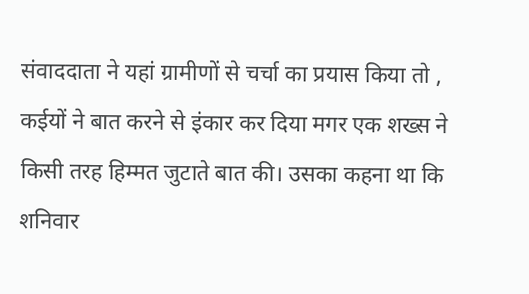संवाददाता ने यहां ग्रामीणों से चर्चा का प्रयास किया तो , कईयों ने बात करने से इंकार कर दिया मगर एक शख्स ने किसी तरह हिम्मत जुटाते बात की। उसका कहना था कि शनिवार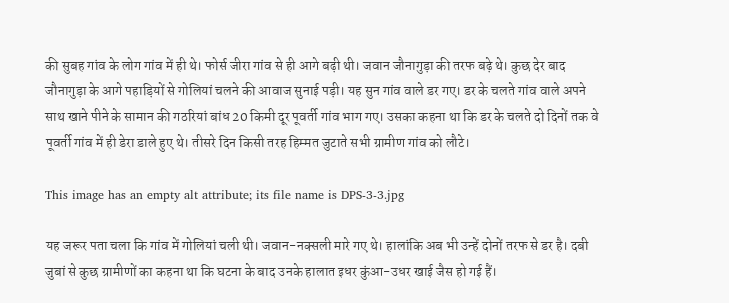की सुबह गांव के लोग गांव में ही थे। फोर्स जीरा गांव से ही आगे बढ़ी थी। जवान जौनागुड़ा की तरफ बढ़े थे। कुछ देर बाद जौनागुड़ा के आगे पहाड़ियों से गोलियां चलने की आवाज सुनाई पड़ी। यह सुन गांव वाले डर गए। डर के चलते गांव वाले अपने साथ खाने पीने के सामान की गठरियां बांध 20 किमी दूर पूवर्ती गांव भाग गए। उसका कहना था कि डर के चलते दो दिनों तक वे पूवर्ती गांव में ही डेरा डाले हुए थे। तीसरे दिन किसी तरह हिम्मत जुटाते सभी ग्रामीण गांव को लौटे।

This image has an empty alt attribute; its file name is DPS-3-3.jpg

यह जरूर पता चला कि गांव में गोलियां चली थी। जवान-नक्सली मारे गए थे। हालांकि अब भी उन्हें दोनों तरफ से डर है। दबी जुबां से कुछ ग्रामीणों का कहना था कि घटना के बाद उनके हालात इधर कुंआ-उधर खाई जैस हो गई हैं।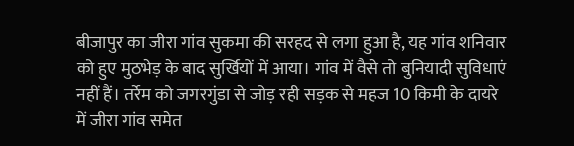बीजापुर का जीरा गांव सुकमा की सरहद से लगा हुआ है, यह गांव शनिवार को हुए मुठभेड़ के बाद सुर्खियों में आया। गांव में वैसे तो बुनियादी सुविधाएं नहीं हैं। तर्रेम को जगरगुंडा से जोड़ रही सड़क से महज 10 किमी के दायरे में जीरा गांव समेत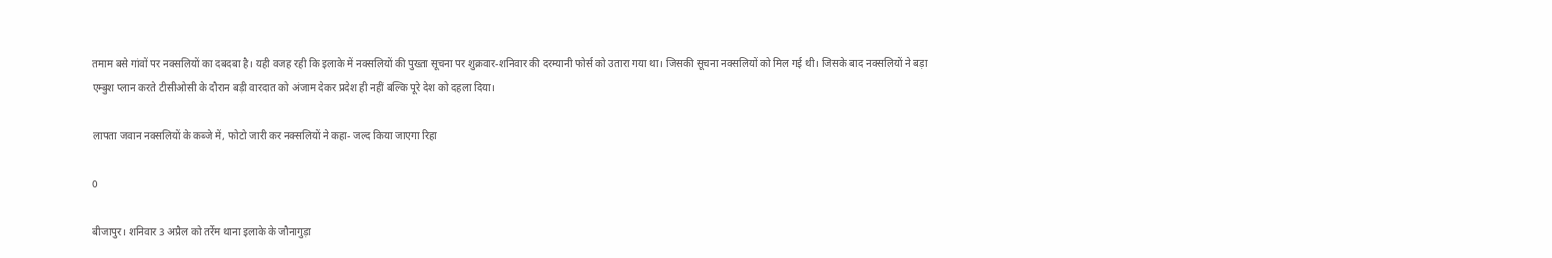तमाम बसे गांवों पर नक्सलियों का दबदबा है। यही वजह रही कि इलाके में नक्सलियों की पुख्ता सूचना पर शुक्रवार-शनिवार की दरम्यानी फोर्स को उतारा गया था। जिसकी सूचना नक्सलियों को मिल गई थी। जिसके बाद नक्सलियों ने बड़ा एम्बुश प्लान करते टीसीओसी के दौरान बड़ी वारदात को अंजाम देकर प्रदेश ही नहीं बल्कि पूरे देश को दहला दिया।

लापता जवान नक्सलियों के कब्जे में, फोटो जारी कर नक्सलियों ने कहा- जल्द किया जाएगा रिहा

0

बीजापुर। शनिवार 3 अप्रैल को तर्रेम थाना इलाके के जौनागुड़ा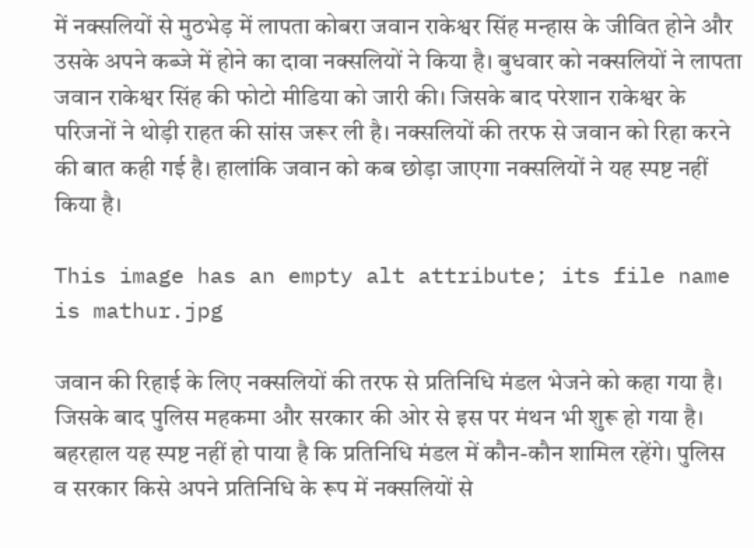में नक्सलियों से मुठभेड़ में लापता कोबरा जवान राकेश्वर सिंह मन्हास के जीवित होने और उसके अपने कब्जे में होने का दावा नक्सलियों ने किया है। बुधवार को नक्सलियों ने लापता जवान राकेश्वर सिंह की फोटो मीडिया को जारी की। जिसके बाद परेशान राकेश्वर के परिजनों ने थोड़ी राहत की सांस जरूर ली है। नक्सलियों की तरफ से जवान को रिहा करने की बात कही गई है। हालांकि जवान को कब छोड़ा जाएगा नक्सलियों ने यह स्पष्ट नहीं किया है।

This image has an empty alt attribute; its file name is mathur.jpg

जवान की रिहाई के लिए नक्सलियों की तरफ से प्रतिनिधि मंडल भेजने को कहा गया है। जिसके बाद पुलिस महकमा और सरकार की ओर से इस पर मंथन भी शुरू हो गया है। बहरहाल यह स्पष्ट नहीं हो पाया है कि प्रतिनिधि मंडल में कौन-कौन शामिल रहेंगे। पुलिस व सरकार किसे अपने प्रतिनिधि के रूप में नक्सलियों से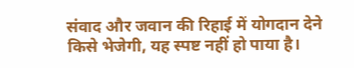संवाद और जवान की रिहाई में योगदान देने किसे भेजेगी, यह स्पष्ट नहीं हो पाया है।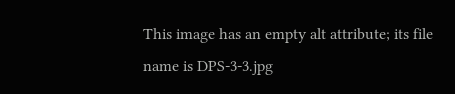This image has an empty alt attribute; its file name is DPS-3-3.jpg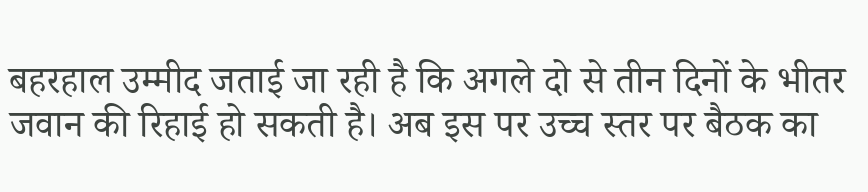बहरहाल उम्मीद जताई जा रही है कि अगले दो से तीन दिनों के भीतर जवान की रिहाई हो सकती है। अब इस पर उच्च स्तर पर बैठक का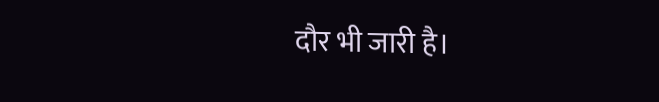दौर भी जारी है।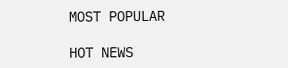MOST POPULAR

HOT NEWS